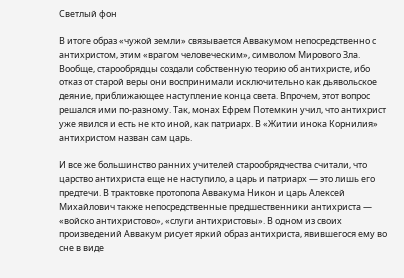Светлый фон

В итоге образ «чужой земли» связывается Аввакумом непосредственно с антихристом, этим «врагом человеческим», символом Мирового Зла. Вообще, старообрядцы создали собственную теорию об антихристе, ибо отказ от старой веры они воспринимали исключительно как дьявольское деяние, приближающее наступление конца света. Впрочем, этот вопрос решался ими по-разному. Так, монах Ефрем Потемкин учил, что антихрист уже явился и есть не кто иной, как патриарх. В «Житии инока Корнилия» антихристом назван сам царь.

И все же большинство ранних учителей старообрядчества считали, что царство антихриста еще не наступило, а царь и патриарх — это лишь его предтечи. В трактовке протопопа Аввакума Никон и царь Алексей Михайлович также непосредственные предшественники антихриста — «войско антихристово», «слуги антихристовы». В одном из своих произведений Аввакум рисует яркий образ антихриста, явившегося ему во сне в виде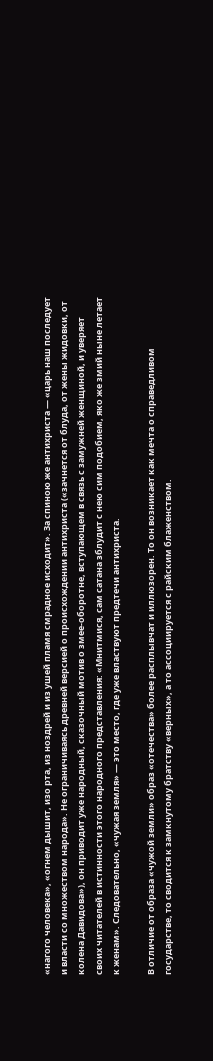«нагого человека», «огнем дышит, изо рта, из ноздрей и из ушей пламя смрадное исходит». За спиною же антихриста — «царь наш последует и власти со множеством народа». Не ограничиваясь древней версией о происхождении антихриста («зачнется от блуда, от жены жидовки, от колена Давидова»), он приводит уже народный, сказочный мотив о змее-оборотне, вступающем в связь с замужней женщиной, и уверяет своих читателей в истинности этого народного представления: «Мнитмися, сам сатана зблудит с нею сим подобием, яко же змий ныне летает к женам». Следовательно, «чужая земля» — это место, где уже властвуют предтечи антихриста.

В отличие от образа «чужой земли» образ «отечества» более расплывчат и иллюзорен. То он возникает как мечта о справедливом государстве, то сводится к замкнутому братству «верных», а то ассоциируется с райским блаженством.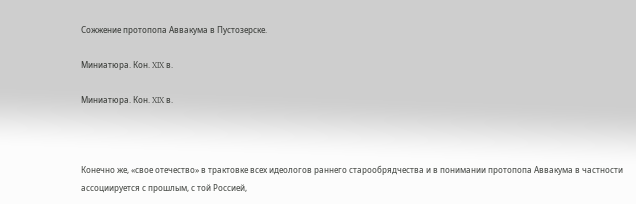Сожжение протопопа Аввакума в Пустозерске.

Миниатюра. Кон. XIX в.

Миниатюра. Кон. XIX в.



Конечно же, «свое отечество» в трактовке всех идеологов раннего старообрядчества и в понимании протопопа Аввакума в частности ассоциируется с прошлым, с той Россией,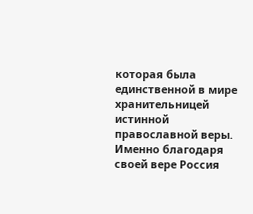которая была единственной в мире хранительницей истинной православной веры. Именно благодаря своей вере Россия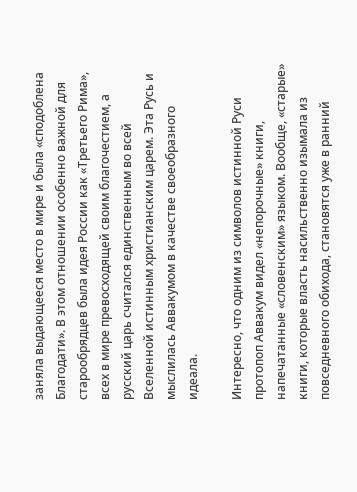заняла выдающееся место в мире и была «сподоблена Благодати». В этом отношении особенно важной для старообрядцев была идея России как «Третьего Рима», всех в мире превосходящей своим благочестием, а русский царь считался единственным во всей Вселенной истинным христианским царем. Эта Русь и мыслилась Аввакумом в качестве своеобразного идеала.

Интересно, что одним из символов истинной Руси протопоп Аввакум видел «непорочные» книги, напечатанные «словенским» языком. Вообще, «старые» книги, которые власть насильственно изымала из повседневного обихода, становятся уже в ранний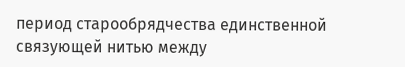период старообрядчества единственной связующей нитью между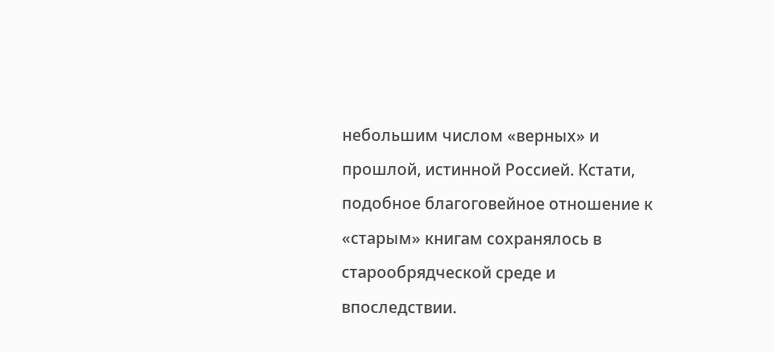небольшим числом «верных» и прошлой, истинной Россией. Кстати, подобное благоговейное отношение к «старым» книгам сохранялось в старообрядческой среде и впоследствии.